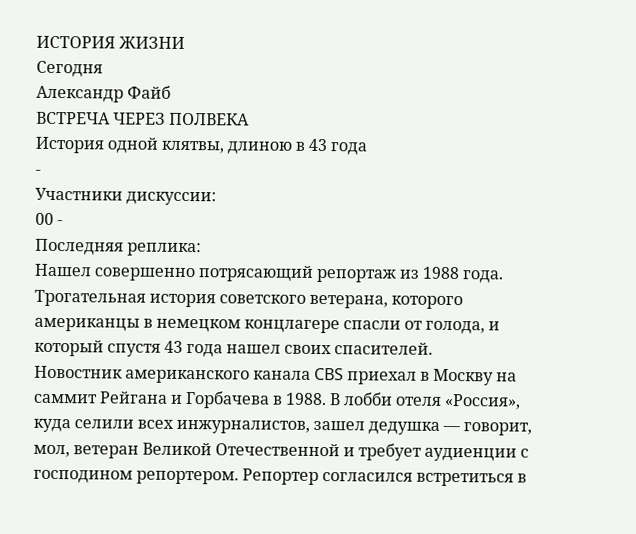ИСТОРИЯ ЖИЗНИ
Сегодня
Александр Файб
ВСТРЕЧА ЧЕРЕЗ ПОЛВЕКА
История одной клятвы, длиною в 43 года
-
Участники дискуссии:
00 -
Последняя реплика:
Нашел совершенно потрясающий репортаж из 1988 года. Трогательная история советского ветерана, которого американцы в немецком концлагере спасли от голода, и который спустя 43 года нашел своих спасителей.
Новостник американского канала CBS приехал в Москву на саммит Рейгана и Горбачева в 1988. В лобби отеля «Россия», куда селили всех инжурналистов, зашел дедушка — говорит, мол, ветеран Великой Отечественной и требует аудиенции с господином репортером. Репортер согласился встретиться в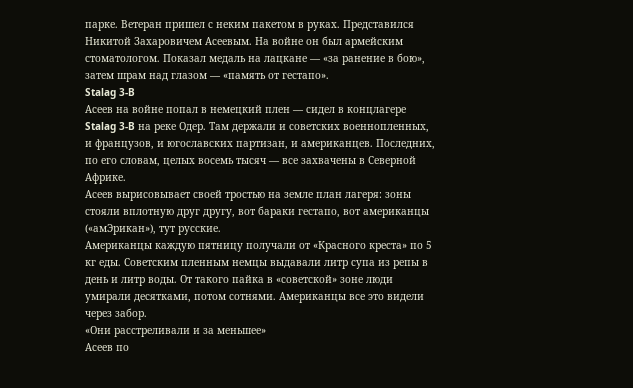парке. Ветеран пришел с неким пакетом в руках. Представился Никитой Захаровичем Асеевым. На войне он был армейским стоматологом. Показал медаль на лацкане — «за ранение в бою», затем шрам над глазом — «память от гестапо».
Stalag 3-B
Асеев на войне попал в немецкий плен — сидел в концлагере Stalag 3-B на реке Одер. Там держали и советских военнопленных, и французов, и югославских партизан, и американцев. Последних, по его словам, целых восемь тысяч — все захвачены в Северной Африке.
Асеев вырисовывает своей тростью на земле план лагеря: зоны стояли вплотную друг другу, вот бараки гестапо, вот американцы («амЭрикан»), тут русские.
Американцы каждую пятницу получали от «Красного креста» по 5 кг еды. Советским пленным немцы выдавали литр супа из репы в день и литр воды. От такого пайка в «советской» зоне люди умирали десятками, потом сотнями. Американцы все это видели через забор.
«Они расстреливали и за меньшее»
Асеев по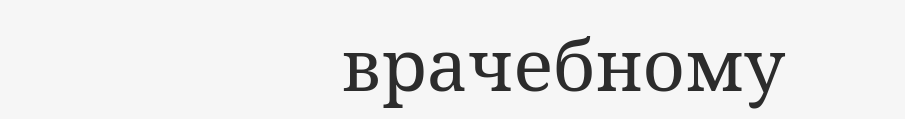врачебному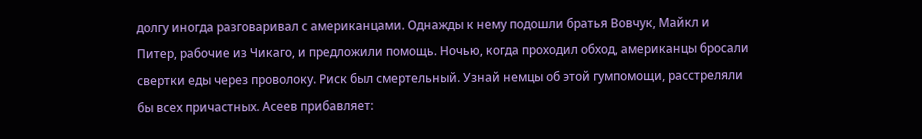долгу иногда разговаривал с американцами. Однажды к нему подошли братья Вовчук, Майкл и Питер, рабочие из Чикаго, и предложили помощь. Ночью, когда проходил обход, американцы бросали свертки еды через проволоку. Риск был смертельный. Узнай немцы об этой гумпомощи, расстреляли бы всех причастных. Асеев прибавляет: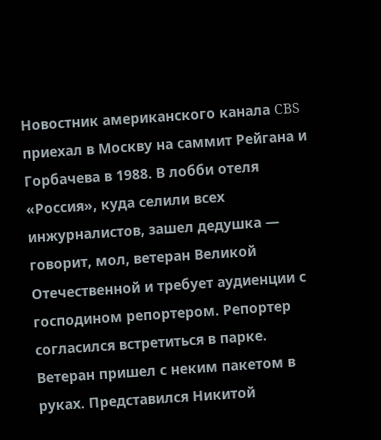Новостник американского канала CBS приехал в Москву на саммит Рейгана и Горбачева в 1988. В лобби отеля «Россия», куда селили всех инжурналистов, зашел дедушка — говорит, мол, ветеран Великой Отечественной и требует аудиенции с господином репортером. Репортер согласился встретиться в парке. Ветеран пришел с неким пакетом в руках. Представился Никитой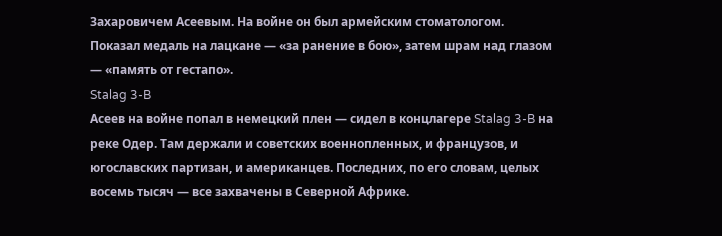Захаровичем Асеевым. На войне он был армейским стоматологом. Показал медаль на лацкане — «за ранение в бою», затем шрам над глазом — «память от гестапо».
Stalag 3-B
Асеев на войне попал в немецкий плен — сидел в концлагере Stalag 3-B на реке Одер. Там держали и советских военнопленных, и французов, и югославских партизан, и американцев. Последних, по его словам, целых восемь тысяч — все захвачены в Северной Африке.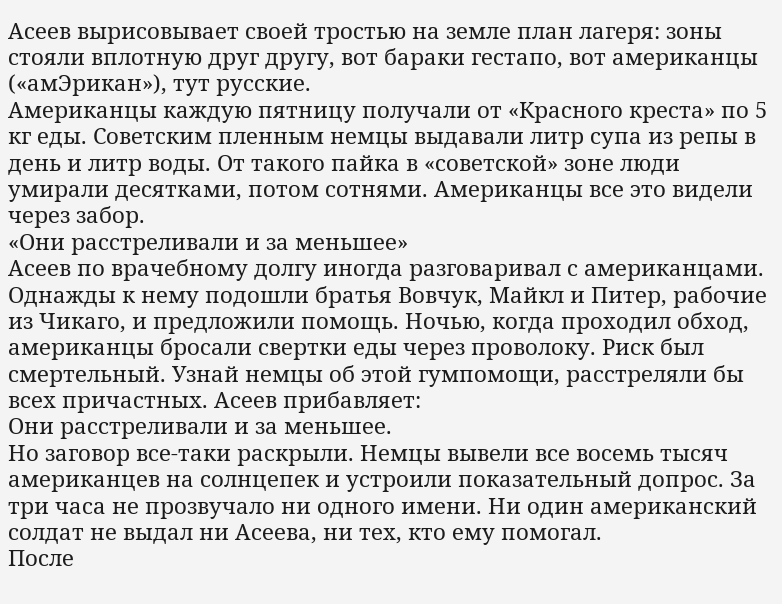Асеев вырисовывает своей тростью на земле план лагеря: зоны стояли вплотную друг другу, вот бараки гестапо, вот американцы («амЭрикан»), тут русские.
Американцы каждую пятницу получали от «Красного креста» по 5 кг еды. Советским пленным немцы выдавали литр супа из репы в день и литр воды. От такого пайка в «советской» зоне люди умирали десятками, потом сотнями. Американцы все это видели через забор.
«Они расстреливали и за меньшее»
Асеев по врачебному долгу иногда разговаривал с американцами. Однажды к нему подошли братья Вовчук, Майкл и Питер, рабочие из Чикаго, и предложили помощь. Ночью, когда проходил обход, американцы бросали свертки еды через проволоку. Риск был смертельный. Узнай немцы об этой гумпомощи, расстреляли бы всех причастных. Асеев прибавляет:
Они расстреливали и за меньшее.
Но заговор все-таки раскрыли. Немцы вывели все восемь тысяч американцев на солнцепек и устроили показательный допрос. За три часа не прозвучало ни одного имени. Ни один американский солдат не выдал ни Асеева, ни тех, кто ему помогал.
После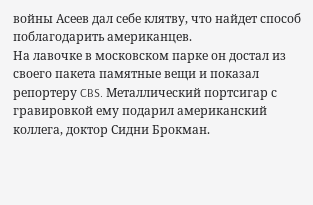войны Асеев дал себе клятву, что найдет способ поблагодарить американцев.
На лавочке в московском парке он достал из своего пакета памятные вещи и показал репортеру CBS. Металлический портсигар с гравировкой ему подарил американский коллега, доктор Сидни Брокман.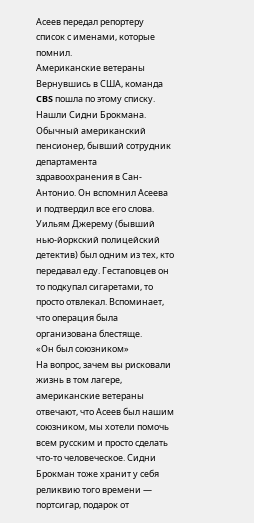Асеев передал репортеру список с именами, которые помнил.
Американские ветераны
Вернувшись в США, команда CBS пошла по этому списку. Нашли Сидни Брокмана. Обычный американский пенсионер, бывший сотрудник департамента здравоохранения в Сан-Антонио. Он вспомнил Асеева и подтвердил все его слова. Уильям Джерему (бывший нью-йоркский полицейский детектив) был одним из тех, кто передавал еду. Гестаповцев он то подкупал сигаретами, то просто отвлекал. Вспоминает, что операция была организована блестяще.
«Он был союзником»
На вопрос, зачем вы рисковали жизнь в том лагере, американские ветераны отвечают, что Асеев был нашим союзником, мы хотели помочь всем русским и просто сделать что-то человеческое. Сидни Брокман тоже хранит у себя реликвию того времени — портсигар, подарок от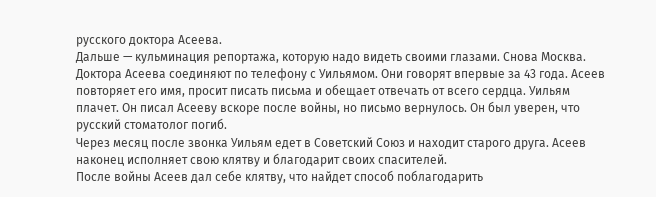русского доктора Асеева.
Дальше — кульминация репортажа, которую надо видеть своими глазами. Снова Москва. Доктора Асеева соединяют по телефону с Уильямом. Они говорят впервые за 43 года. Асеев повторяет его имя, просит писать письма и обещает отвечать от всего сердца. Уильям плачет. Он писал Асееву вскоре после войны, но письмо вернулось. Он был уверен, что русский стоматолог погиб.
Через месяц после звонка Уильям едет в Советский Союз и находит старого друга. Асеев наконец исполняет свою клятву и благодарит своих спасителей.
После войны Асеев дал себе клятву, что найдет способ поблагодарить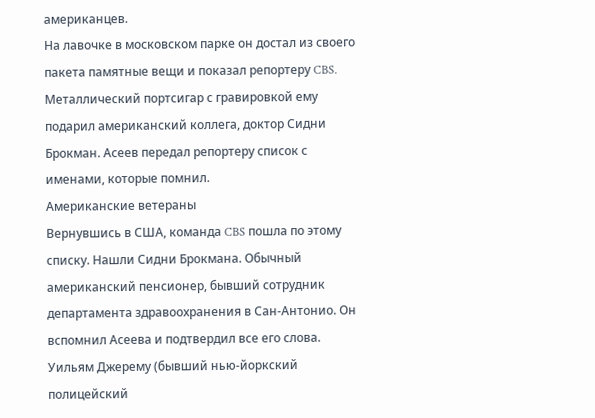американцев.
На лавочке в московском парке он достал из своего пакета памятные вещи и показал репортеру CBS. Металлический портсигар с гравировкой ему подарил американский коллега, доктор Сидни Брокман. Асеев передал репортеру список с именами, которые помнил.
Американские ветераны
Вернувшись в США, команда CBS пошла по этому списку. Нашли Сидни Брокмана. Обычный американский пенсионер, бывший сотрудник департамента здравоохранения в Сан-Антонио. Он вспомнил Асеева и подтвердил все его слова. Уильям Джерему (бывший нью-йоркский полицейский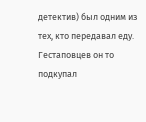детектив) был одним из тех, кто передавал еду. Гестаповцев он то подкупал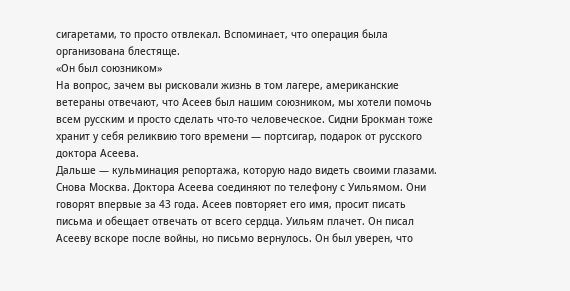сигаретами, то просто отвлекал. Вспоминает, что операция была организована блестяще.
«Он был союзником»
На вопрос, зачем вы рисковали жизнь в том лагере, американские ветераны отвечают, что Асеев был нашим союзником, мы хотели помочь всем русским и просто сделать что-то человеческое. Сидни Брокман тоже хранит у себя реликвию того времени — портсигар, подарок от русского доктора Асеева.
Дальше — кульминация репортажа, которую надо видеть своими глазами. Снова Москва. Доктора Асеева соединяют по телефону с Уильямом. Они говорят впервые за 43 года. Асеев повторяет его имя, просит писать письма и обещает отвечать от всего сердца. Уильям плачет. Он писал Асееву вскоре после войны, но письмо вернулось. Он был уверен, что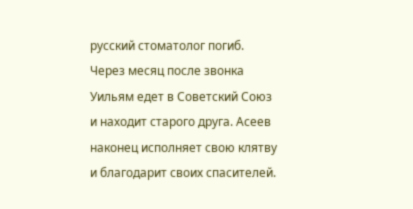русский стоматолог погиб.
Через месяц после звонка Уильям едет в Советский Союз и находит старого друга. Асеев наконец исполняет свою клятву и благодарит своих спасителей.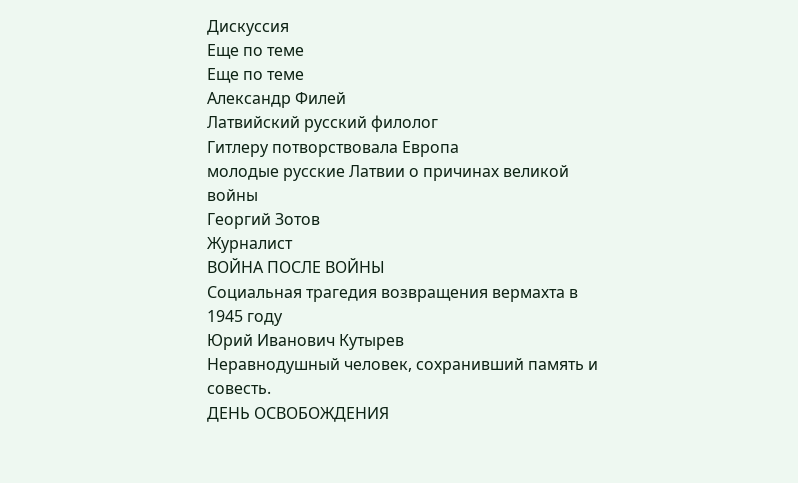Дискуссия
Еще по теме
Еще по теме
Александр Филей
Латвийский русский филолог
Гитлеру потворствовала Европа
молодые русские Латвии о причинах великой войны
Георгий Зотов
Журналист
ВОЙНА ПОСЛЕ ВОЙНЫ
Социальная трагедия возвращения вермахта в 1945 году
Юрий Иванович Кутырев
Неравнодушный человек, сохранивший память и совесть.
ДЕНЬ ОСВОБОЖДЕНИЯ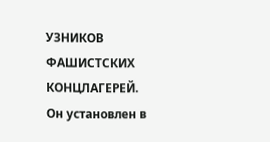УЗНИКОВ ФАШИСТСКИХ КОНЦЛАГЕРЕЙ.
Он установлен в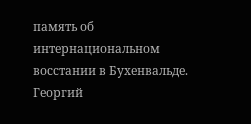память об интернациональном восстании в Бухенвальде.
Георгий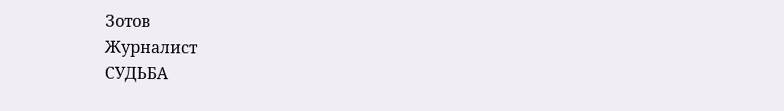Зотов
Журналист
СУДЬБА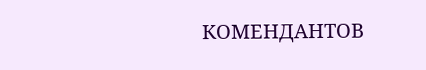КОМЕНДАНТОВ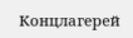Концлагерей